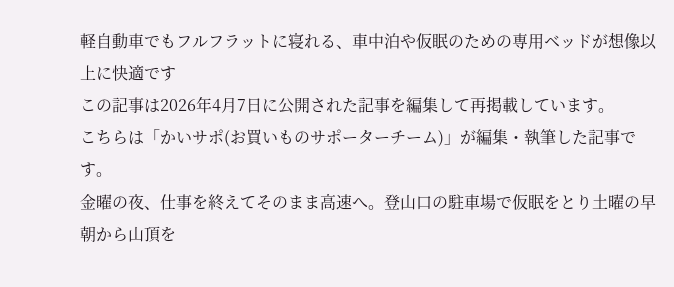軽自動車でもフルフラットに寝れる、車中泊や仮眠のための専用ベッドが想像以上に快適です
この記事は2026年4月7日に公開された記事を編集して再掲載しています。
こちらは「かいサポ(お買いものサポーターチーム)」が編集・執筆した記事です。
金曜の夜、仕事を終えてそのまま高速へ。登山口の駐車場で仮眠をとり土曜の早朝から山頂を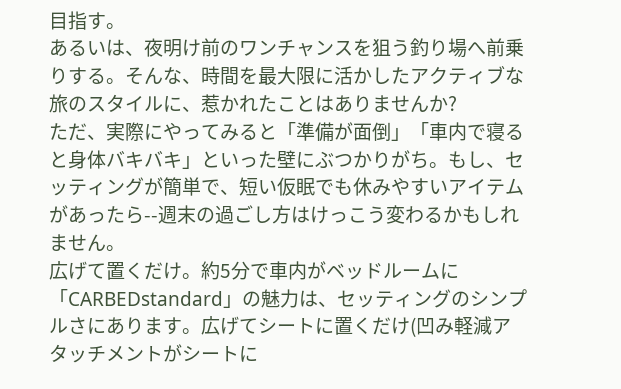目指す。
あるいは、夜明け前のワンチャンスを狙う釣り場へ前乗りする。そんな、時間を最大限に活かしたアクティブな旅のスタイルに、惹かれたことはありませんか?
ただ、実際にやってみると「準備が面倒」「車内で寝ると身体バキバキ」といった壁にぶつかりがち。もし、セッティングが簡単で、短い仮眠でも休みやすいアイテムがあったら--週末の過ごし方はけっこう変わるかもしれません。
広げて置くだけ。約5分で車内がベッドルームに
「CARBEDstandard」の魅力は、セッティングのシンプルさにあります。広げてシートに置くだけ(凹み軽減アタッチメントがシートに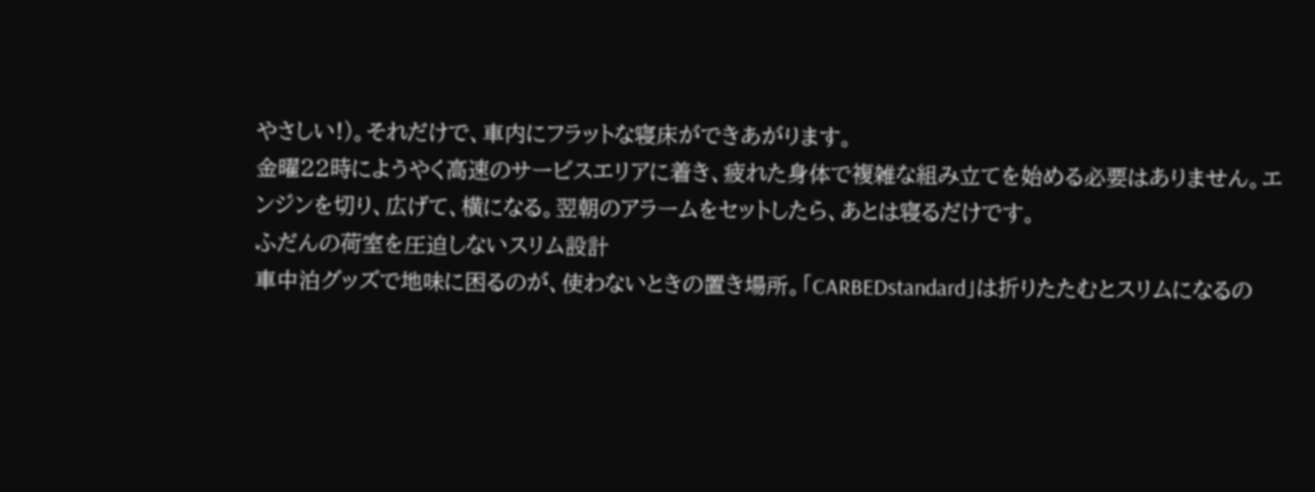やさしい!)。それだけで、車内にフラットな寝床ができあがります。
金曜22時にようやく高速のサービスエリアに着き、疲れた身体で複雑な組み立てを始める必要はありません。エンジンを切り、広げて、横になる。翌朝のアラームをセットしたら、あとは寝るだけです。
ふだんの荷室を圧迫しないスリム設計
車中泊グッズで地味に困るのが、使わないときの置き場所。「CARBEDstandard」は折りたたむとスリムになるの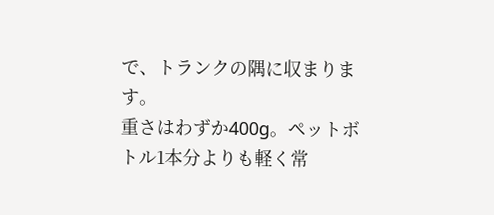で、トランクの隅に収まります。
重さはわずか400g。ペットボトル1本分よりも軽く常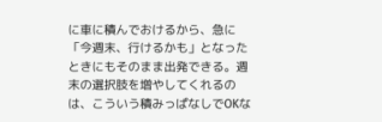に車に積んでおけるから、急に「今週末、行けるかも」となったときにもそのまま出発できる。週末の選択肢を増やしてくれるのは、こういう積みっぱなしでOKな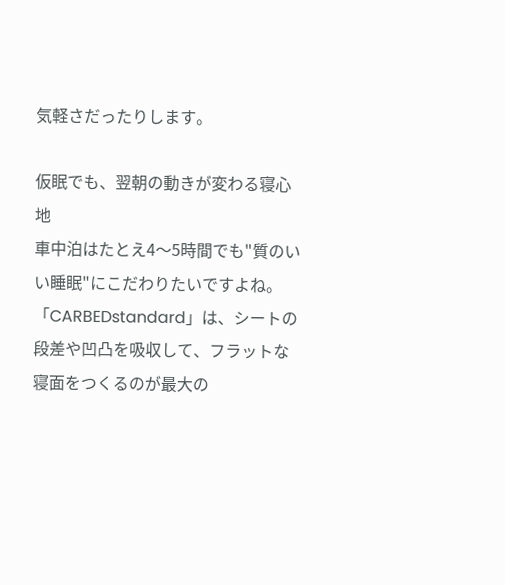気軽さだったりします。

仮眠でも、翌朝の動きが変わる寝心地
車中泊はたとえ4〜5時間でも"質のいい睡眠"にこだわりたいですよね。「CARBEDstandard」は、シートの段差や凹凸を吸収して、フラットな寝面をつくるのが最大の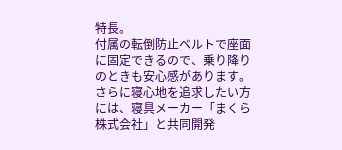特長。
付属の転倒防止ベルトで座面に固定できるので、乗り降りのときも安心感があります。
さらに寝心地を追求したい方には、寝具メーカー「まくら株式会社」と共同開発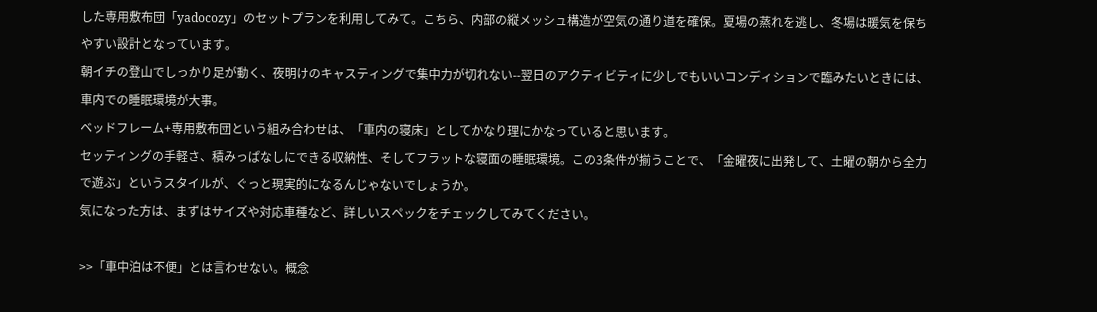した専用敷布団「yadocozy」のセットプランを利用してみて。こちら、内部の縦メッシュ構造が空気の通り道を確保。夏場の蒸れを逃し、冬場は暖気を保ちやすい設計となっています。
朝イチの登山でしっかり足が動く、夜明けのキャスティングで集中力が切れない--翌日のアクティビティに少しでもいいコンディションで臨みたいときには、車内での睡眠環境が大事。
ベッドフレーム+専用敷布団という組み合わせは、「車内の寝床」としてかなり理にかなっていると思います。
セッティングの手軽さ、積みっぱなしにできる収納性、そしてフラットな寝面の睡眠環境。この3条件が揃うことで、「金曜夜に出発して、土曜の朝から全力で遊ぶ」というスタイルが、ぐっと現実的になるんじゃないでしょうか。
気になった方は、まずはサイズや対応車種など、詳しいスペックをチェックしてみてください。

>>「車中泊は不便」とは言わせない。概念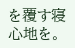を覆す寝心地を。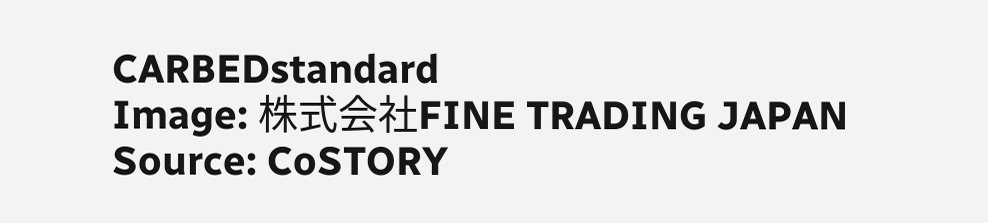CARBEDstandard
Image: 株式会社FINE TRADING JAPAN
Source: CoSTORY